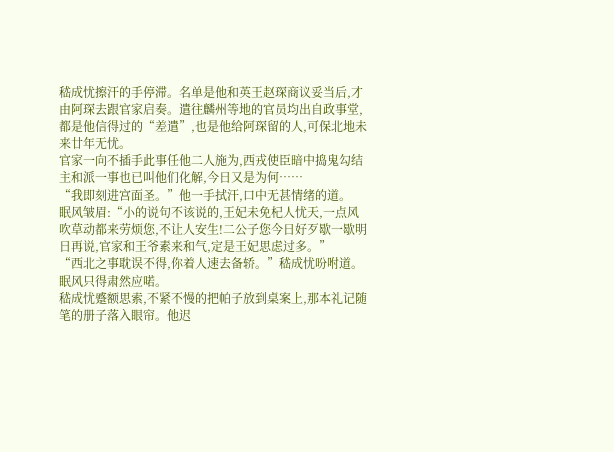嵇成忧擦汗的手停滞。名单是他和英王赵琛商议妥当后,才由阿琛去跟官家启奏。遣往麟州等地的官员均出自政事堂,都是他信得过的“差遣”,也是他给阿琛留的人,可保北地未来廿年无忧。
官家一向不插手此事任他二人施为,西戎使臣暗中捣鬼勾结主和派一事也已叫他们化解,今日又是为何……
“我即刻进宫面圣。”他一手拭汗,口中无甚情绪的道。
眠风皱眉:“小的说句不该说的,王妃未免杞人忧天,一点风吹草动都来劳烦您,不让人安生!二公子您今日好歹歇一歇明日再说,官家和王爷素来和气,定是王妃思虑过多。”
“西北之事耽误不得,你着人速去备轿。”嵇成忧吩咐道。
眠风只得肃然应喏。
嵇成忧蹙额思索,不紧不慢的把帕子放到桌案上,那本礼记随笔的册子落入眼帘。他迟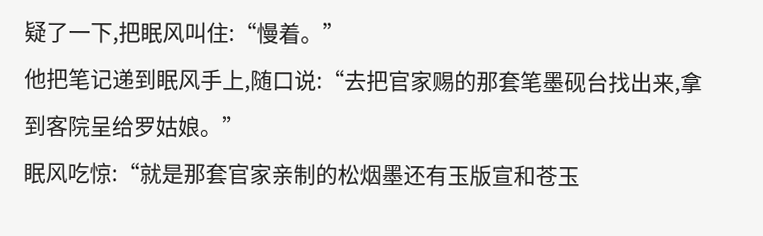疑了一下,把眠风叫住:“慢着。”
他把笔记递到眠风手上,随口说:“去把官家赐的那套笔墨砚台找出来,拿到客院呈给罗姑娘。”
眠风吃惊:“就是那套官家亲制的松烟墨还有玉版宣和苍玉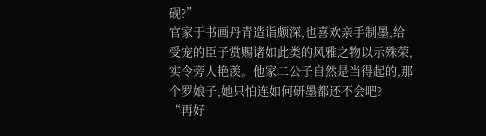砚?”
官家于书画丹青造诣颇深,也喜欢亲手制墨,给受宠的臣子赏赐诸如此类的风雅之物以示殊荣,实令旁人艳羡。他家二公子自然是当得起的,那个罗娘子,她只怕连如何研墨都还不会吧?
“再好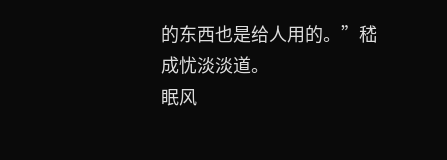的东西也是给人用的。”嵇成忧淡淡道。
眠风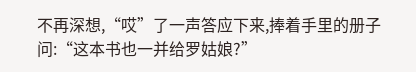不再深想,“哎”了一声答应下来,捧着手里的册子问:“这本书也一并给罗姑娘?”